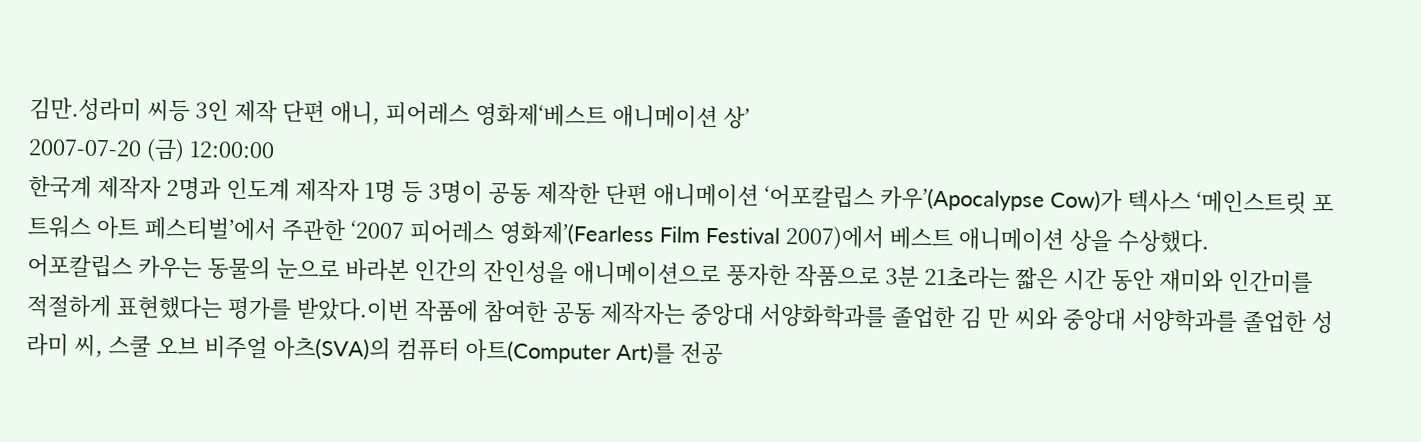김만.성라미 씨등 3인 제작 단편 애니, 피어레스 영화제‘베스트 애니메이션 상’
2007-07-20 (금) 12:00:00
한국계 제작자 2명과 인도계 제작자 1명 등 3명이 공동 제작한 단편 애니메이션 ‘어포칼립스 카우’(Apocalypse Cow)가 텍사스 ‘메인스트릿 포트워스 아트 페스티벌’에서 주관한 ‘2007 피어레스 영화제’(Fearless Film Festival 2007)에서 베스트 애니메이션 상을 수상했다.
어포칼립스 카우는 동물의 눈으로 바라본 인간의 잔인성을 애니메이션으로 풍자한 작품으로 3분 21초라는 짧은 시간 동안 재미와 인간미를 적절하게 표현했다는 평가를 받았다.이번 작품에 참여한 공동 제작자는 중앙대 서양화학과를 졸업한 김 만 씨와 중앙대 서양학과를 졸업한 성라미 씨, 스쿨 오브 비주얼 아츠(SVA)의 컴퓨터 아트(Computer Art)를 전공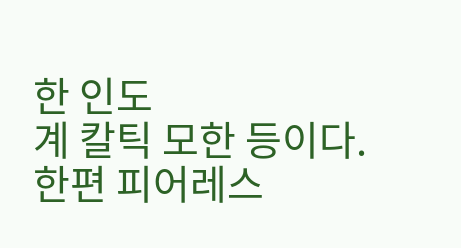한 인도
계 칼틱 모한 등이다.
한편 피어레스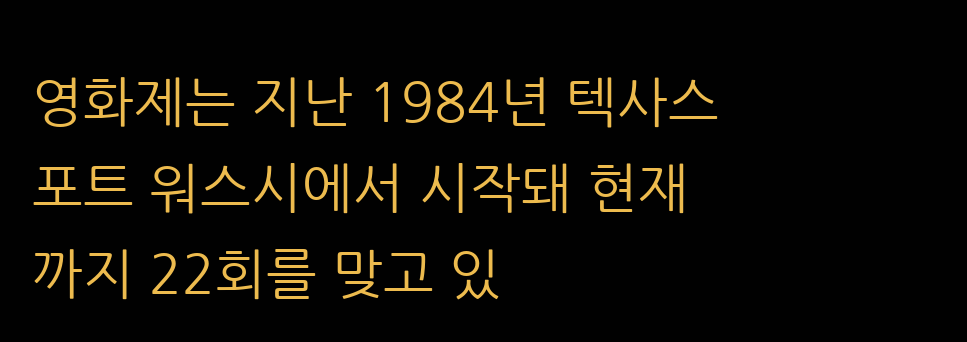영화제는 지난 1984년 텍사스 포트 워스시에서 시작돼 현재까지 22회를 맞고 있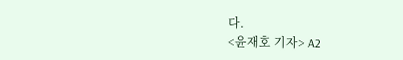다.
<윤재호 기자> A2